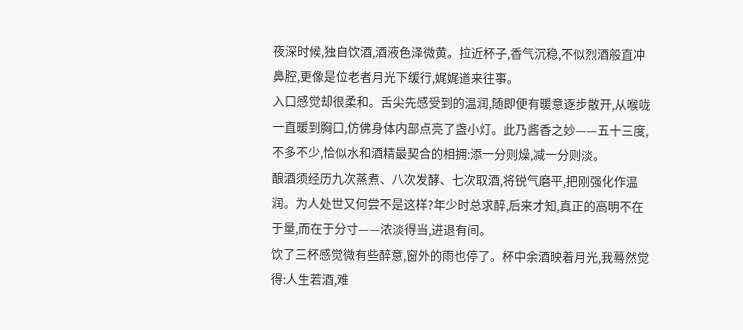夜深时候,独自饮酒,酒液色泽微黄。拉近杯子,香气沉稳,不似烈酒般直冲鼻腔,更像是位老者月光下缓行,娓娓道来往事。
入口感觉却很柔和。舌尖先感受到的温润,随即便有暖意逐步散开,从喉咙一直暖到胸口,仿佛身体内部点亮了盏小灯。此乃酱香之妙——五十三度,不多不少,恰似水和酒精最契合的相拥:添一分则燥,减一分则淡。
酿酒须经历九次蒸煮、八次发酵、七次取酒,将锐气磨平,把刚强化作温润。为人处世又何尝不是这样?年少时总求醉,后来才知,真正的高明不在于量,而在于分寸——浓淡得当,进退有间。
饮了三杯感觉微有些醉意,窗外的雨也停了。杯中余酒映着月光,我蓦然觉得:人生若酒,难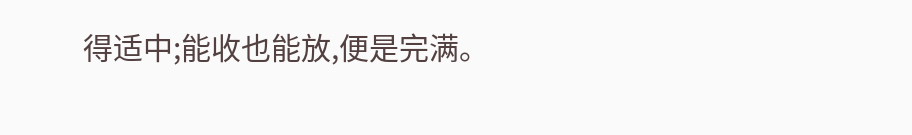得适中;能收也能放,便是完满。